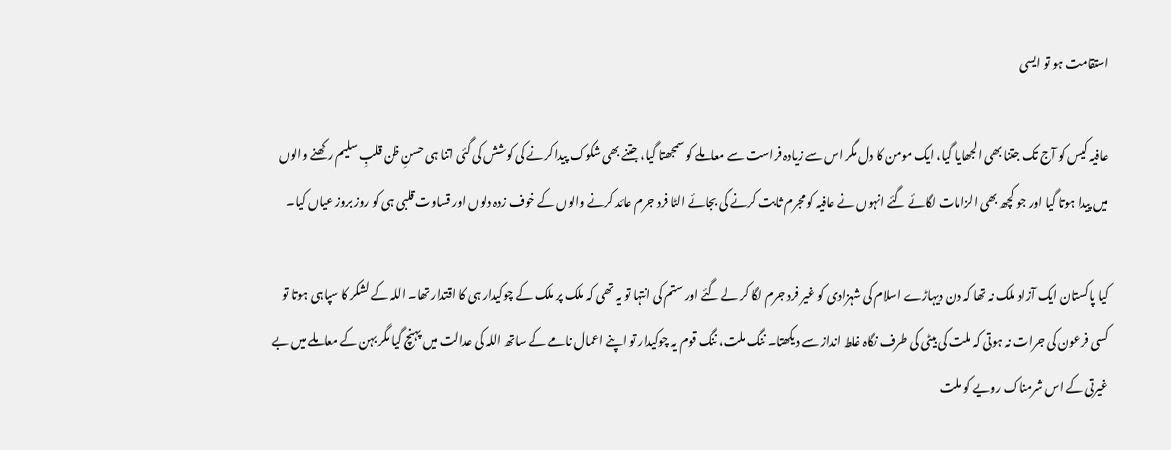استقامت ہو تو ایسی

عافیہ کیس کو آج تک جتنا بھی الجھایا گیا، ایک مومن کا دل مگر اس سے زیادہ فراست سے معاملے کو سمجھتا گیا، جتنے بھی شکوک پیدا کرنے کی کوشش کی گئی اتنا ہی حسنِ ظن قلبِ سلیم رکھنے والوں میں پیدا ہوتا گیا اور جو کچھ بھی الزامات لگائے گئے انہوں نے عافیہ کو مجرم ثابت کرنے کی بجائے الٹا فرد جرم عائد کرنے والوں کے خوف زدہ دلوں اور قساوت قلبی ہی کو روز بروز عیاں کیا۔

کیا پاکستان ایک آزاد ملک نہ تھا کہ دن دیہاڑے اسلام کی شہزادی کو غیر فرد جرم لگا کر لے گئے اور ستم کی انتہا تو یہ تھی کہ ملک پر ملک کے چوکیدار ہی کا اقتدار تھا۔ اللہ کے لشکر کا سپاہی ہوتا تو کسی فرعون کی جرات نہ ہوتی کہ ملت کی بیٹی کی طرف نگاہ غلط انداز سے دیکھتا۔ ننگ ملت، ننگ قوم یہ چوکیدار تو اپنے اعمال نامے کے ساتھ اللہ کی عدالت میں پہنچ گیا مگر بہن کے معاملے میں بے غیرتی کے اس شرمناک رویے کو ملت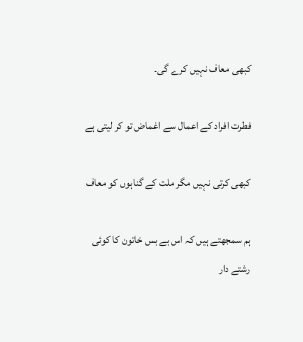کبھی معاف نہیں کرے گی۔

فطرت افراد کے اعمال سے اغماض تو کر لیتی ہے

کبھی کرتی نہیں مگر ملت کے گناہوں کو معاف

ہم سمجھتے ہیں کہ اس بے بس خاتون کا کوئی رشتے دار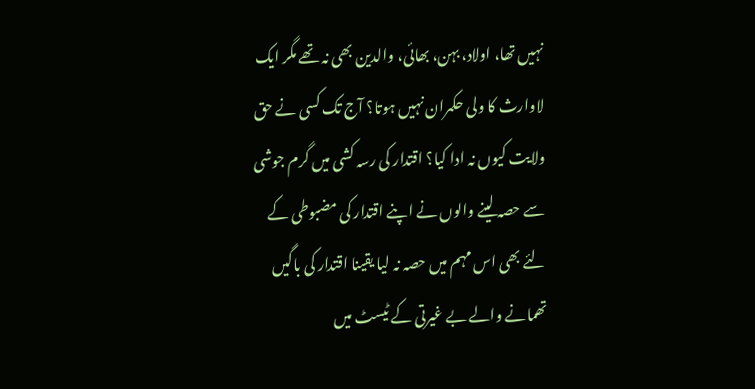نہیں تھا، اولاد، بہن، بھائی، والدین بھی نہ تھے مگر ایک لاوارث کا ولی حکمران نہیں ہوتا؟ آج تک کسی نے حق ولایت کیوں نہ ادا کیا؟ اقتدار کی رسہ کشی میں گرم جوشی سے حصہ لینے والوں نے اپنے اقتدار کی مضبوطی کے لئے بھی اس مہم میں حصہ نہ لیا یقینا اقتدار کی باگیں تھمانے والے بے غیرتی کے ٹیسٹ میں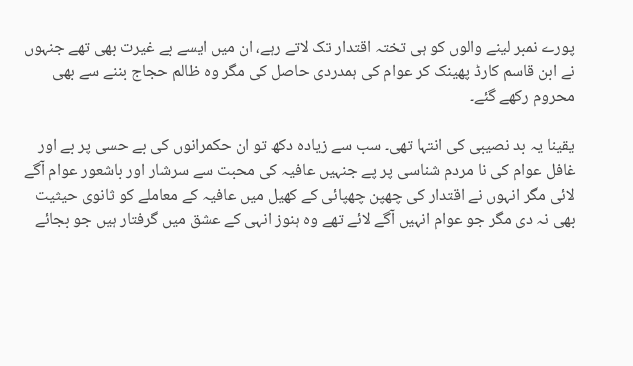پورے نمبر لینے والوں کو ہی تختہ اقتدار تک لاتے رہے، ان میں ایسے بے غیرت بھی تھے جنہوں نے ابن قاسم کارڈ پھینک کر عوام کی ہمدردی حاصل کی مگر وہ ظالم حجاج بننے سے بھی محروم رکھے گئے۔

یقینا یہ بد نصیبی کی انتہا تھی۔ سب سے زیادہ دکھ تو ان حکمرانوں کی بے حسی پر بے اور غافل عوام کی نا مردم شناسی پر پے جنہیں عافیہ کی محبت سے سرشار اور باشعور عوام آگے لائی مگر انہوں نے اقتدار کی چھپن چھپائی کے کھیل میں عافیہ کے معاملے کو ثانوی حیثیت بھی نہ دی مگر جو عوام انہیں آگے لائے تھے وہ ہنوز انہی کے عشق میں گرفتار ہیں جو بجائے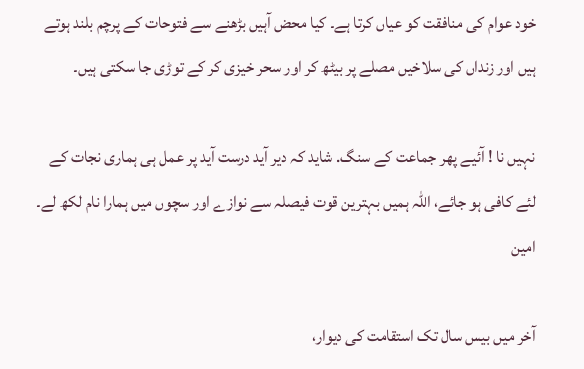خود عوام کی منافقت کو عیاں کرتا ہے۔ کیا محض آہیں بڑھنے سے فتوحات کے پرچم بلند ہوتے ہیں اور زنداں کی سلاخیں مصلے پر بیٹھ کر اور سحر خیزی کر کے توڑی جا سکتی ہیں۔

نہیں نا ! آئیے پھر جماعت کے سنگ. شاید کہ دیر آید درست آید پر عمل ہی ہماری نجات کے لئے کافی ہو جائے، اللہ ہمیں بہترین قوت فیصلہ سے نوازے اور سچوں میں ہمارا نام لکھ لے۔ امین

آخر میں بیس سال تک استقامت کی دیوار،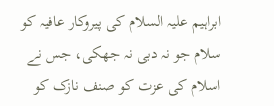ابراہیم علیہ السلام کی پیروکار عافیہ کو سلام جو نہ دبی نہ جھکی، جس نے اسلام کی عزت کو صنف نازک کو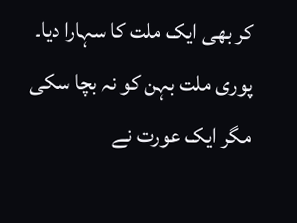کر بھی ایک ملت کا سہارا دیا۔ پوری ملت بہن کو نہ بچا سکی مگر ایک عورت نے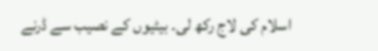اسلام کی لاج رکھ لی۔ بیٹیوں کے نصیب سے ڈرنے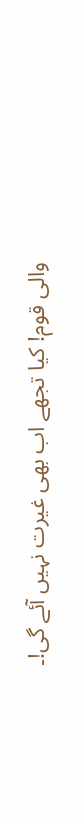والی قوم! کیا تجھے اب بھی غیرت نہیں آئے گی!۔